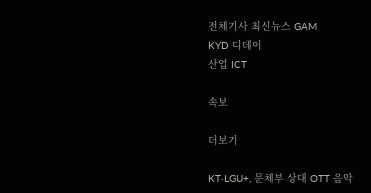전체기사 최신뉴스 GAM
KYD 디데이
산업 ICT

속보

더보기

KT·LGU+, 문체부 상대 OTT 음악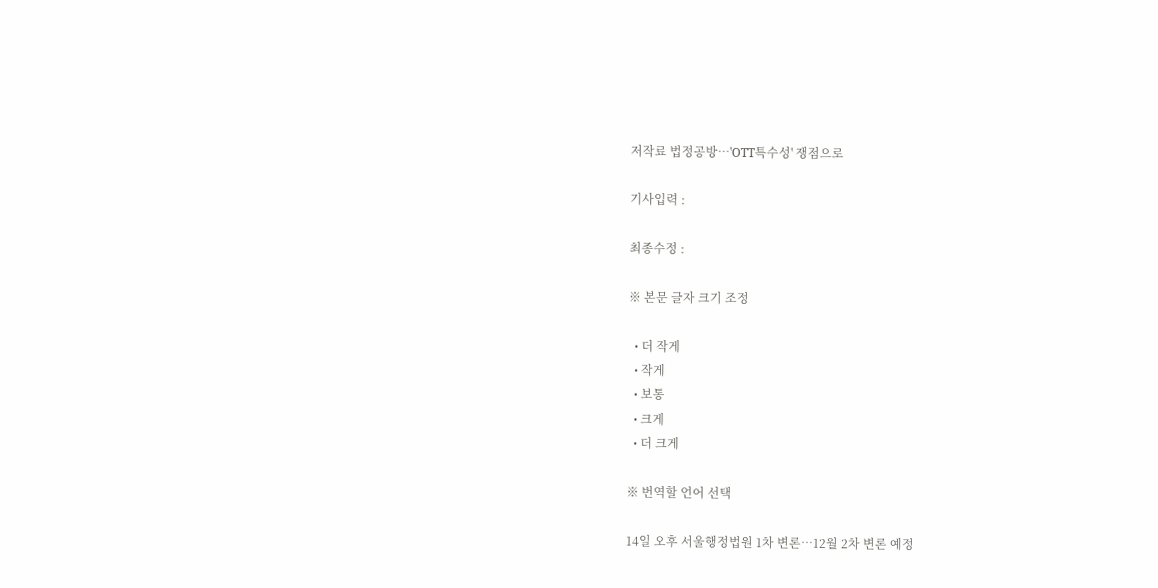저작료 법정공방…'OTT특수성' 쟁점으로

기사입력 :

최종수정 :

※ 본문 글자 크기 조정

  • 더 작게
  • 작게
  • 보통
  • 크게
  • 더 크게

※ 번역할 언어 선택

14일 오후 서울행정법원 1차 변론…12월 2차 변론 예정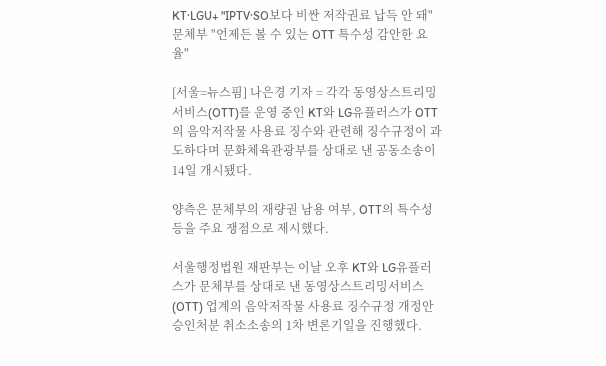KT·LGU+ "IPTV·SO보다 비싼 저작권료 납득 안 돼"
문체부 "언제든 볼 수 있는 OTT 특수성 감안한 요율"

[서울=뉴스핌] 나은경 기자 = 각각 동영상스트리밍서비스(OTT)를 운영 중인 KT와 LG유플러스가 OTT의 음악저작물 사용료 징수와 관련해 징수규정이 과도하다며 문화체육관광부를 상대로 낸 공동소송이 14일 개시됐다.

양측은 문체부의 재량권 남용 여부, OTT의 특수성 등을 주요 쟁점으로 제시했다.

서울행정법원 재판부는 이날 오후 KT와 LG유플러스가 문체부를 상대로 낸 동영상스트리밍서비스(OTT) 업계의 음악저작물 사용료 징수규정 개정안 승인처분 취소소송의 1차 변론기일을 진행했다.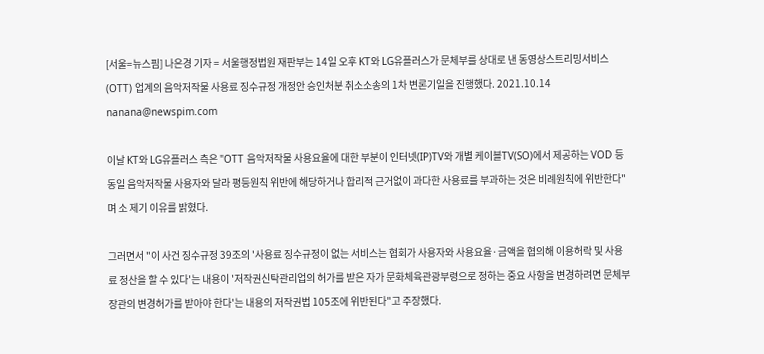[서울=뉴스핌] 나은경 기자 = 서울행정법원 재판부는 14일 오후 KT와 LG유플러스가 문체부를 상대로 낸 동영상스트리밍서비스(OTT) 업계의 음악저작물 사용료 징수규정 개정안 승인처분 취소소송의 1차 변론기일을 진행했다. 2021.10.14 nanana@newspim.com

이날 KT와 LG유플러스 측은 "OTT 음악저작물 사용요율에 대한 부분이 인터넷(IP)TV와 개별 케이블TV(SO)에서 제공하는 VOD 등 동일 음악저작물 사용자와 달라 평등원칙 위반에 해당하거나 합리적 근거없이 과다한 사용료를 부과하는 것은 비례원칙에 위반한다"며 소 제기 이유를 밝혔다.

그러면서 "이 사건 징수규정 39조의 '사용료 징수규정이 없는 서비스는 협회가 사용자와 사용요율·금액을 협의해 이용허락 및 사용료 정산을 할 수 있다'는 내용이 '저작권신탁관리업의 허가를 받은 자가 문화체육관광부령으로 정하는 중요 사항을 변경하려면 문체부장관의 변경허가를 받아야 한다'는 내용의 저작권법 105조에 위반된다"고 주장했다.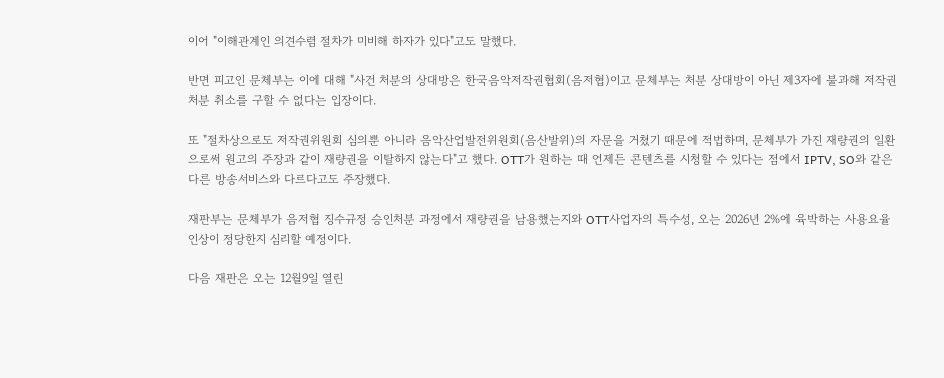이어 "이해관계인 의견수렴 절차가 미비해 하자가 있다"고도 말했다.

반면 피고인 문체부는 이에 대해 "사건 처분의 상대방은 한국음악저작권협회(음저협)이고 문체부는 처분 상대방이 아닌 제3자에 불과해 저작권 처분 취소를 구할 수 없다는 입장이다.

또 "절차상으로도 저작권위원회 심의뿐 아니라 음악산업발전위원회(음산발위)의 자문을 거쳤기 때문에 적법하며, 문체부가 가진 재량권의 일환으로써 원고의 주장과 같이 재량권을 이탈하지 않는다"고 했다. OTT가 원하는 때 언제든 콘텐츠를 시청할 수 있다는 점에서 IPTV, SO와 같은 다른 방송서비스와 다르다고도 주장했다.

재판부는 문체부가 음저협 징수규정 승인처분 과정에서 재량권을 남용했는지와 OTT사업자의 특수성, 오는 2026년 2%에 육박하는 사용요율 인상이 정당한지 심리할 예정이다.

다음 재판은 오는 12월9일 열린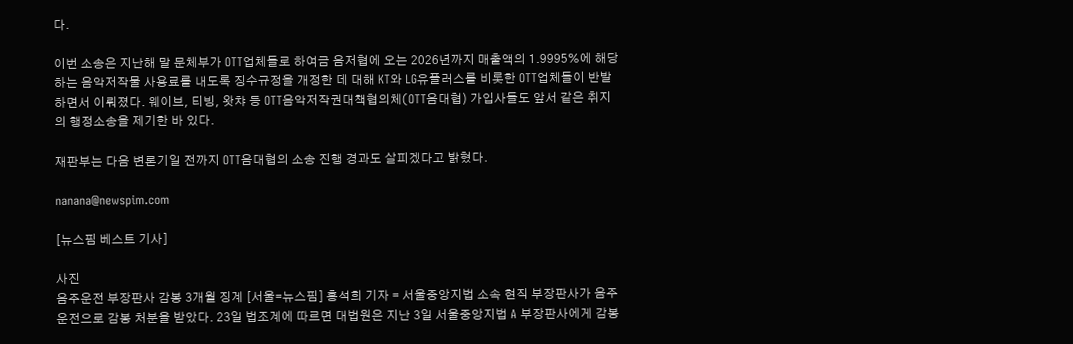다.

이번 소송은 지난해 말 문체부가 OTT업체들로 하여금 음저협에 오는 2026년까지 매출액의 1.9995%에 해당하는 음악저작물 사용료를 내도록 징수규정을 개정한 데 대해 KT와 LG유플러스를 비롯한 OTT업체들이 반발하면서 이뤄졌다. 웨이브, 티빙, 왓챠 등 OTT음악저작권대책협의체(OTT음대협) 가입사들도 앞서 같은 취지의 행정소송을 제기한 바 있다.

재판부는 다음 변론기일 전까지 OTT음대협의 소송 진행 경과도 살피겠다고 밝혔다.

nanana@newspim.com

[뉴스핌 베스트 기사]

사진
음주운전 부장판사 감봉 3개월 징계 [서울=뉴스핌] 홍석희 기자 = 서울중앙지법 소속 현직 부장판사가 음주운전으로 감봉 처분을 받았다. 23일 법조계에 따르면 대법원은 지난 3일 서울중앙지법 A 부장판사에게 감봉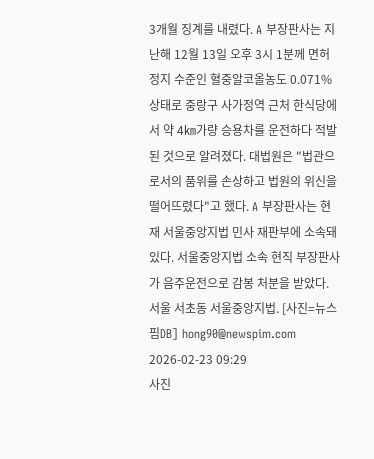3개월 징계를 내렸다. A 부장판사는 지난해 12월 13일 오후 3시 1분께 면허 정지 수준인 혈중알코올농도 0.071% 상태로 중랑구 사가정역 근처 한식당에서 약 4㎞가량 승용차를 운전하다 적발된 것으로 알려졌다. 대법원은 "법관으로서의 품위를 손상하고 법원의 위신을 떨어뜨렸다"고 했다. A 부장판사는 현재 서울중앙지법 민사 재판부에 소속돼 있다. 서울중앙지법 소속 현직 부장판사가 음주운전으로 감봉 처분을 받았다. 서울 서초동 서울중앙지법. [사진=뉴스핌DB] hong90@newspim.com 2026-02-23 09:29
사진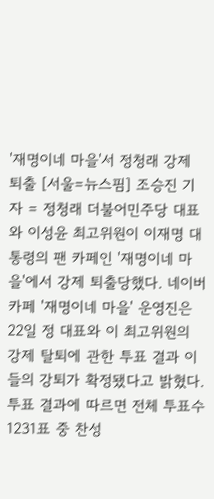'재명이네 마을'서 정청래 강제 퇴출 [서울=뉴스핌] 조승진 기자 = 정청래 더불어민주당 대표와 이성윤 최고위원이 이재명 대통령의 팬 카페인 '재명이네 마을'에서 강제 퇴출당했다. 네이버 카페 '재명이네 마을' 운영진은 22일 정 대표와 이 최고위원의 강제 탈퇴에 관한 투표 결과 이들의 강퇴가 확정됐다고 밝혔다. 투표 결과에 따르면 전체 투표수 1231표 중 찬성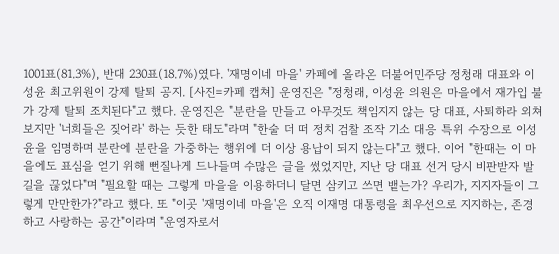1001표(81.3%), 반대 230표(18.7%)였다. '재명이네 마을' 카페에 올라온 더불어민주당 정청래 대표와 이성윤 최고위원이 강제 탈퇴 공지. [사진=카페 캡쳐] 운영진은 "정청래, 이성윤 의원은 마을에서 재가입 불가 강제 탈퇴 조치된다"고 했다. 운영진은 "분란을 만들고 아무것도 책임지지 않는 당 대표, 사퇴하라 외쳐 보지만 '너희들은 짖어라' 하는 듯한 태도"라며 "한술 더 떠 정치 검찰 조작 기소 대응 특위 수장으로 이성윤을 임명하며 분란에 분란을 가중하는 행위에 더 이상 용납이 되지 않는다"고 했다. 이어 "한때는 이 마을에도 표심을 얻기 위해 뻔질나게 드나들며 수많은 글을 썼었지만, 지난 당 대표 선거 당시 비판받자 발길을 끊었다"며 "필요할 때는 그렇게 마을을 이용하더니 달면 삼키고 쓰면 뱉는가? 우리가, 지지자들이 그렇게 만만한가?"라고 했다. 또 "이곳 '재명이네 마을'은 오직 이재명 대통령을 최우선으로 지지하는, 존경하고 사랑하는 공간"이라며 "운영자로서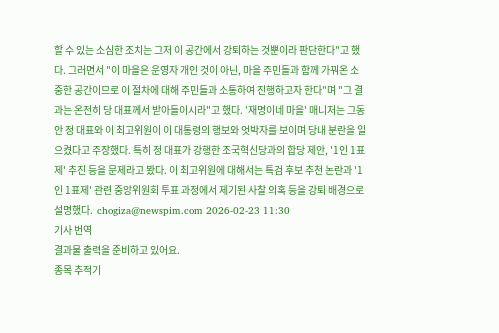할 수 있는 소심한 조치는 그저 이 공간에서 강퇴하는 것뿐이라 판단한다"고 했다. 그러면서 "이 마을은 운영자 개인 것이 아닌, 마을 주민들과 함께 가꿔온 소중한 공간이므로 이 절차에 대해 주민들과 소통하여 진행하고자 한다"며 "그 결과는 온전히 당 대표께서 받아들이시라"고 했다. '재명이네 마을' 매니저는 그동안 정 대표와 이 최고위원이 이 대통령의 행보와 엇박자를 보이며 당내 분란을 일으켰다고 주장했다. 특히 정 대표가 강행한 조국혁신당과의 합당 제안, '1인 1표제' 추진 등을 문제라고 봤다. 이 최고위원에 대해서는 특검 후보 추천 논란과 '1인 1표제' 관련 중앙위원회 투표 과정에서 제기된 사찰 의혹 등을 강퇴 배경으로 설명했다.  chogiza@newspim.com 2026-02-23 11:30
기사 번역
결과물 출력을 준비하고 있어요.
종목 추적기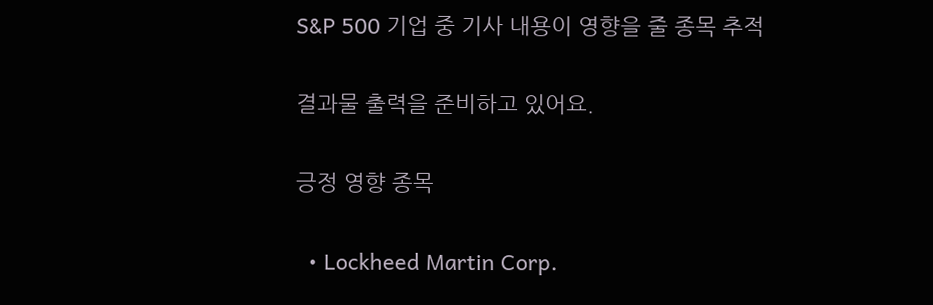S&P 500 기업 중 기사 내용이 영향을 줄 종목 추적

결과물 출력을 준비하고 있어요.

긍정 영향 종목

  • Lockheed Martin Corp.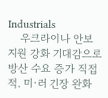Industrials
    우크라이나 안보 지원 강화 기대감으로 방산 수요 증가 직접적. 미·러 긴장 완화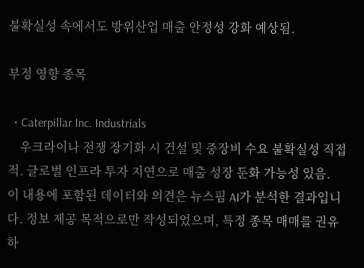불확실성 속에서도 방위산업 매출 안정성 강화 예상됨.

부정 영향 종목

  • Caterpillar Inc. Industrials
    우크라이나 전쟁 장기화 시 건설 및 중장비 수요 불확실성 직접적. 글로벌 인프라 투자 지연으로 매출 성장 둔화 가능성 있음.
이 내용에 포함된 데이터와 의견은 뉴스핌 AI가 분석한 결과입니다. 정보 제공 목적으로만 작성되었으며, 특정 종목 매매를 권유하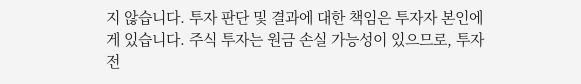지 않습니다. 투자 판단 및 결과에 대한 책임은 투자자 본인에게 있습니다. 주식 투자는 원금 손실 가능성이 있으므로, 투자 전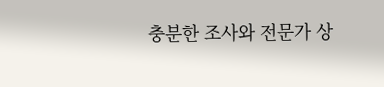충분한 조사와 전문가 상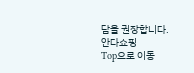담을 권장합니다.
안다쇼핑
Top으로 이동